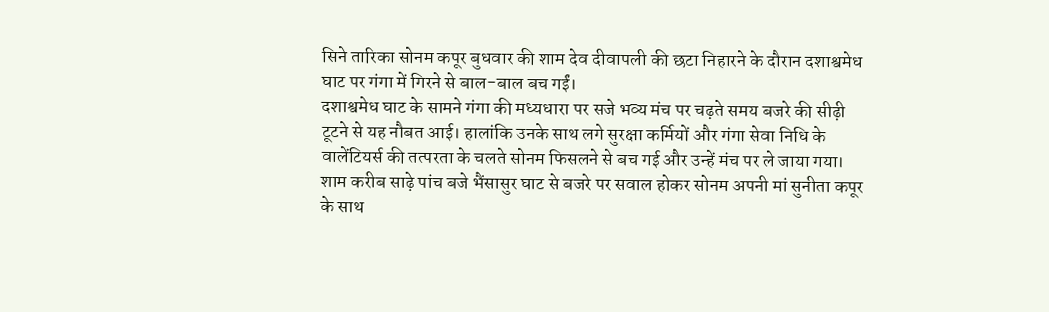सिने तारिका सोनम कपूर बुधवार की शाम देव दीवापली की छटा निहारने के दौरान दशाश्वमेध घाट पर गंगा में गिरने से बाल-बाल बच गईं।
दशाश्वमेध घाट के सामने गंगा की मध्यधारा पर सजे भव्य मंच पर चढ़ते समय बजरे की सीढ़ी टूटने से यह नौबत आई। हालांकि उनके साथ लगे सुरक्षा कर्मियों और गंगा सेवा निधि के वालेंटियर्स की तत्परता के चलते सोनम फिसलने से बच गई और उन्हें मंच पर ले जाया गया।
शाम करीब साढ़े पांच बजे भैंसासुर घाट से बजरे पर सवाल होकर सोनम अपनी मां सुनीता कपूर के साथ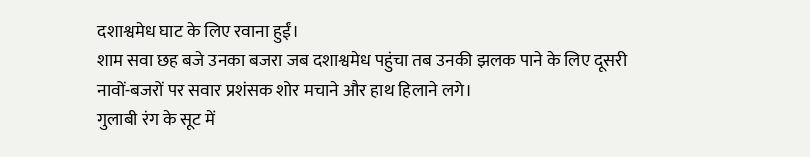दशाश्वमेध घाट के लिए रवाना हुईं।
शाम सवा छह बजे उनका बजरा जब दशाश्वमेध पहुंचा तब उनकी झलक पाने के लिए दूसरी नावों-बजरों पर सवार प्रशंसक शोर मचाने और हाथ हिलाने लगे।
गुलाबी रंग के सूट में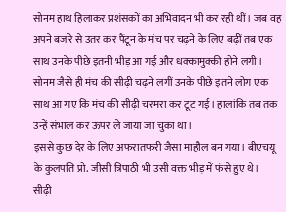सोनम हाथ हिलाकर प्रशंसकों का अभिवादन भी कर रही थीं। जब वह अपने बजरे से उतर कर पैंटून के मंच पर चढ़ने के लिए बढ़ीं तब एक साथ उनके पीछे इतनी भीड़ आ गई और धक्कामुक्की होने लगी।
सोनम जैसे ही मंच की सीढ़ी चढ़ने लगीं उनके पीछे इतने लोग एक साथ आ गए कि मंच की सीढ़ी चरमरा कर टूट गई। हालांकि तब तक उन्हें संभाल कर ऊपर ले जाया जा चुका था।
इससे कुछ देर के लिए अफरातफरी जैसा माहौल बन गया। बीएचयू के कुलपति प्रो. जीसी त्रिपाठी भी उसी वक्त भीड़ में फंसे हुए थे।
सीढ़ी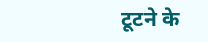टूटने के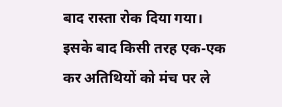बाद रास्ता रोक दिया गया। इसके बाद किसी तरह एक-एक कर अतिथियों को मंच पर ले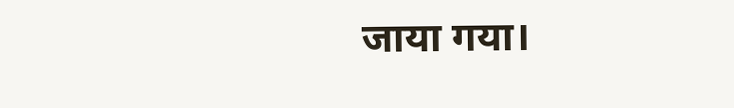जाया गया।